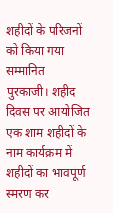शहीदों के परिजनों को किया गया सम्मानित
पुरकाजी। शहीद दिवस पर आयोजित एक शाम शहीदों के नाम कार्यक्रम में शहीदों का भावपूर्ण स्मरण कर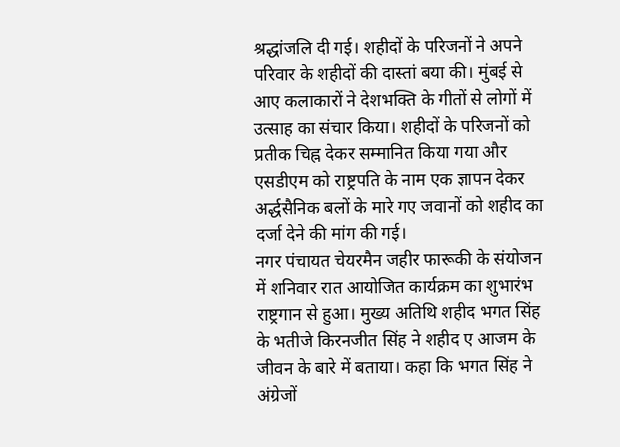श्रद्धांजलि दी गई। शहीदों के परिजनों ने अपने परिवार के शहीदों की दास्तां बया की। मुंबई से आए कलाकारों ने देशभक्ति के गीतों से लोगों में उत्साह का संचार किया। शहीदों के परिजनों को प्रतीक चिह्न देकर सम्मानित किया गया और एसडीएम को राष्ट्रपति के नाम एक ज्ञापन देकर अर्द्धसैनिक बलों के मारे गए जवानों को शहीद का दर्जा देने की मांग की गई।
नगर पंचायत चेयरमैन जहीर फारूकी के संयोजन में शनिवार रात आयोजित कार्यक्रम का शुभारंभ राष्ट्रगान से हुआ। मुख्य अतिथि शहीद भगत सिंह के भतीजे किरनजीत सिंह ने शहीद ए आजम के जीवन के बारे में बताया। कहा कि भगत सिंह ने अंग्रेजों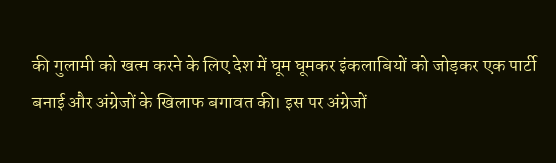की गुलामी को खत्म करने के लिए देश में घूम घूमकर इंकलाबियों को जोड़कर एक पार्टी बनाई और अंग्रेजों के खिलाफ बगावत की। इस पर अंग्रेजों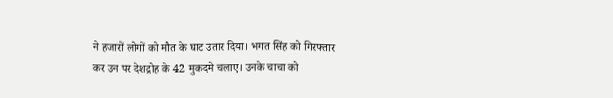ने हजारों लोगों को मौत के घाट उतार दिया। भगत सिंह को गिरफ्तार कर उन पर देशद्रोह के 42 मुकदमे चलाए। उनके चाचा को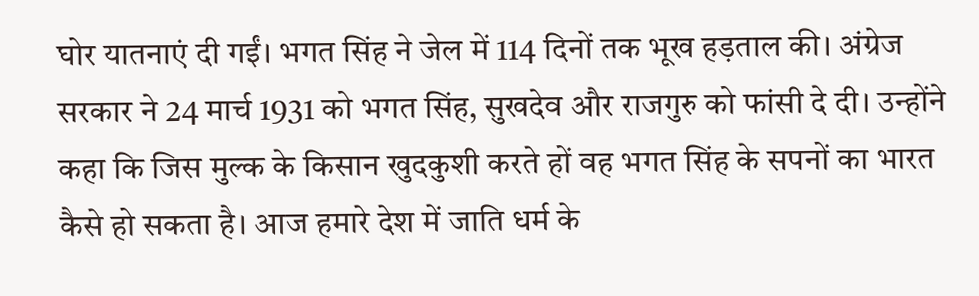घोर यातनाएं दी गईं। भगत सिंह ने जेल में 114 दिनों तक भूख हड़ताल की। अंग्रेज सरकार ने 24 मार्च 1931 को भगत सिंह, सुखदेव और राजगुरु को फांसी दे दी। उन्होंने कहा कि जिस मुल्क के किसान खुदकुशी करते हों वह भगत सिंह के सपनों का भारत कैसे हो सकता है। आज हमारे देश में जाति धर्म के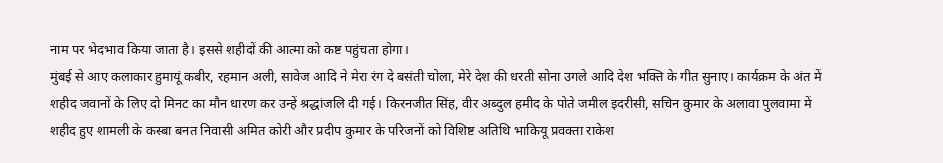नाम पर भेदभाव किया जाता है। इससे शहीदों की आत्मा को कष्ट पहुंचता होगा।
मुंबई से आए कलाकार हुमायूं कबीर, रहमान अली, सावेज आदि ने मेरा रंग दे बसंती चोला, मेरे देश की धरती सोना उगले आदि देश भक्ति के गीत सुनाए। कार्यक्रम के अंत में शहीद जवानों के लिए दो मिनट का मौन धारण कर उन्हें श्रद्धांजलि दी गई। किरनजीत सिंह, वीर अब्दुल हमीद के पोते जमील इदरीसी, सचिन कुमार के अलावा पुलवामा में शहीद हुए शामली के कस्बा बनत निवासी अमित कोरी और प्रदीप कुमार के परिजनों को विशिष्ट अतिथि भाकियू प्रवक्ता राकेश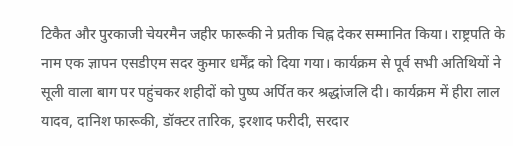टिकैत और पुरकाजी चेयरमैन जहीर फारूकी ने प्रतीक चिह्न देकर सम्मानित किया। राष्ट्रपति के नाम एक ज्ञापन एसडीएम सदर कुमार धर्मेंद्र को दिया गया। कार्यक्रम से पूर्व सभी अतिथियों ने सूली वाला बाग पर पहुंचकर शहीदों को पुष्प अर्पित कर श्रद्धांजलि दी। कार्यक्रम में हीरा लाल यादव, दानिश फारूकी, डॉक्टर तारिक, इरशाद फरीदी, सरदार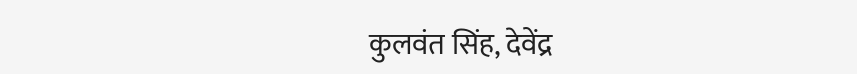कुलवंत सिंह, देवेंद्र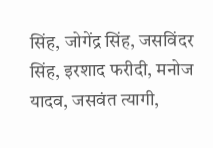सिंह, जोगेंद्र सिंह, जसविंदर सिंह, इरशाद फरीदी, मनोज यादव, जसवंत त्यागी,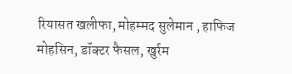रियासत खलीफा, मोहम्मद सुलेमान , हाफिज मोहसिन, डॉक्टर फैसल, खुर्रम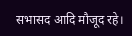सभासद आदि मौजूद रहे।